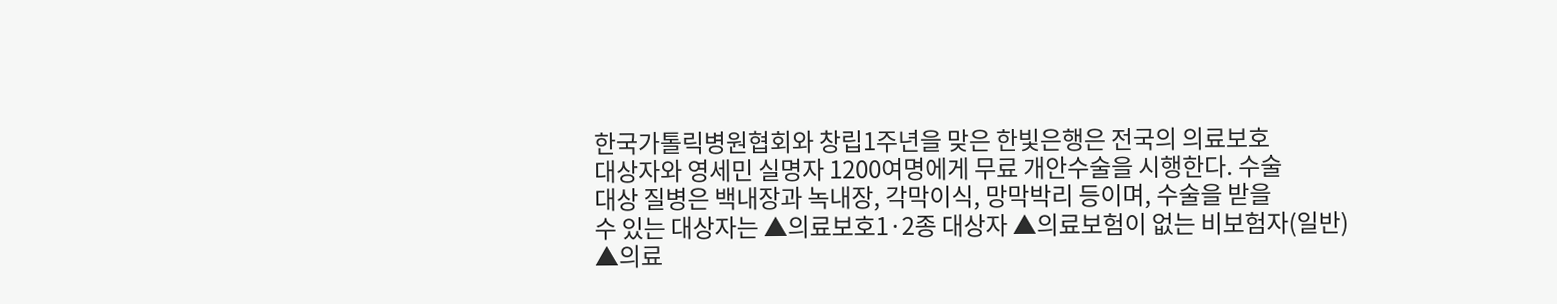한국가톨릭병원협회와 창립1주년을 맞은 한빛은행은 전국의 의료보호
대상자와 영세민 실명자 1200여명에게 무료 개안수술을 시행한다. 수술
대상 질병은 백내장과 녹내장, 각막이식, 망막박리 등이며, 수술을 받을
수 있는 대상자는 ▲의료보호1·2종 대상자 ▲의료보험이 없는 비보험자(일반)
▲의료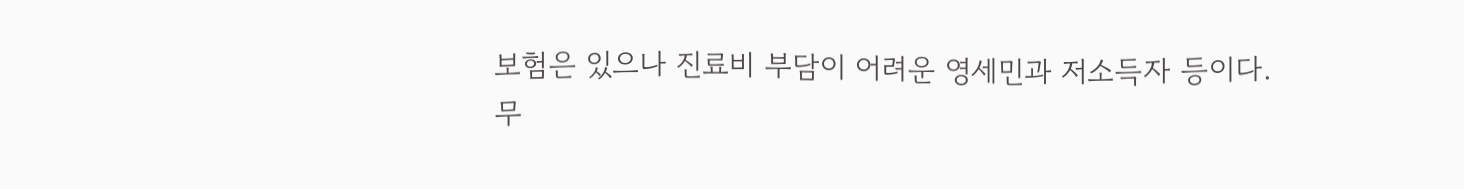보험은 있으나 진료비 부담이 어려운 영세민과 저소득자 등이다.
무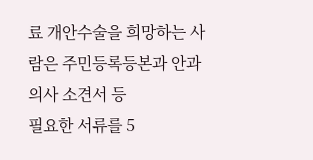료 개안수술을 희망하는 사람은 주민등록등본과 안과의사 소견서 등
필요한 서류를 5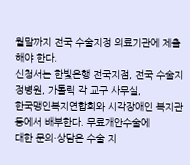월말까지 전국 수술지정 의료기관에 제출해야 한다.
신청서는 한빛은행 전국지점, 전국 수술지정병원, 가톨릭 각 교구 사무실,
한국맹인복지연합회와 시각장애인 복지관 등에서 배부한다. 무료개안수술에
대한 문의·상담은 수술 지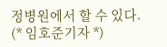정병원에서 할 수 있다.
(* 임호준기자 *)